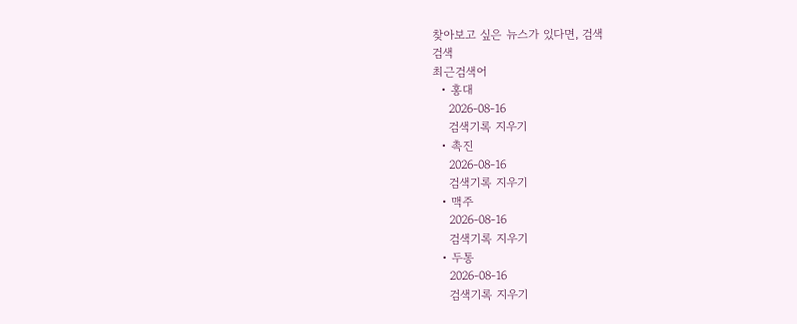찾아보고 싶은 뉴스가 있다면, 검색
검색
최근검색어
  • 홍대
    2026-08-16
    검색기록 지우기
  • 촉진
    2026-08-16
    검색기록 지우기
  • 맥주
    2026-08-16
    검색기록 지우기
  • 두통
    2026-08-16
    검색기록 지우기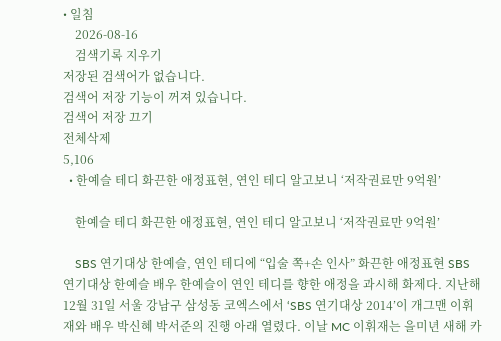• 일침
    2026-08-16
    검색기록 지우기
저장된 검색어가 없습니다.
검색어 저장 기능이 꺼져 있습니다.
검색어 저장 끄기
전체삭제
5,106
  • 한예슬 테디 화끈한 애정표현, 연인 테디 알고보니 ‘저작권료만 9억원’

    한예슬 테디 화끈한 애정표현, 연인 테디 알고보니 ‘저작권료만 9억원’

    SBS 연기대상 한예슬, 연인 테디에 “입술 쪽+손 인사” 화끈한 애정표현 SBS 연기대상 한예슬 배우 한예슬이 연인 테디를 향한 애정을 과시해 화제다. 지난해 12월 31일 서울 강남구 삼성동 코엑스에서 ‘SBS 연기대상 2014’이 개그맨 이휘재와 배우 박신혜 박서준의 진행 아래 열렸다. 이날 MC 이휘재는 을미년 새해 카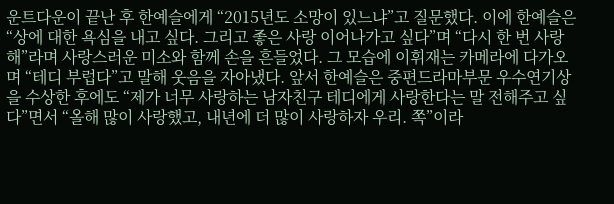운트다운이 끝난 후 한예슬에게 “2015년도 소망이 있느냐”고 질문했다. 이에 한예슬은 “상에 대한 욕심을 내고 싶다. 그리고 좋은 사랑 이어나가고 싶다”며 “다시 한 번 사랑해”라며 사랑스러운 미소와 함께 손을 흔들었다. 그 모습에 이휘재는 카메라에 다가오며 “테디 부럽다”고 말해 웃음을 자아냈다. 앞서 한예슬은 중편드라마부문 우수연기상을 수상한 후에도 “제가 너무 사랑하는 남자친구 테디에게 사랑한다는 말 전해주고 싶다”면서 “올해 많이 사랑했고, 내년에 더 많이 사랑하자 우리. 쪽”이라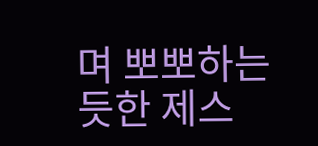며 뽀뽀하는 듯한 제스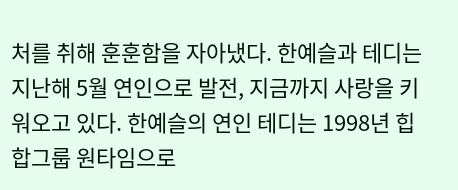처를 취해 훈훈함을 자아냈다. 한예슬과 테디는 지난해 5월 연인으로 발전, 지금까지 사랑을 키워오고 있다. 한예슬의 연인 테디는 1998년 힙합그룹 원타임으로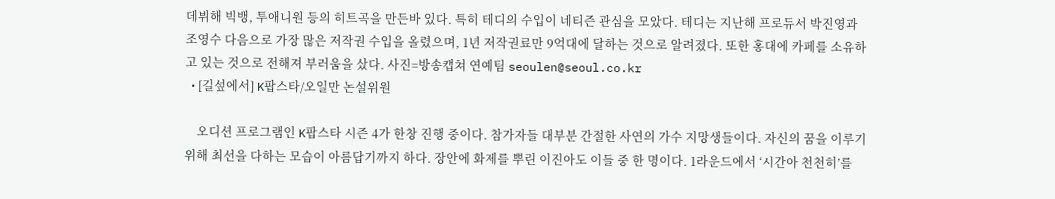데뷔해 빅뱅, 투애니원 등의 히트곡을 만든바 있다. 특히 테디의 수입이 네티즌 관심을 모았다. 테디는 지난해 프로듀서 박진영과 조영수 다음으로 가장 많은 저작권 수입을 올렸으며, 1년 저작권료만 9억대에 달하는 것으로 알려졌다. 또한 홍대에 카페를 소유하고 있는 것으로 전해져 부러움을 샀다. 사진=방송캡쳐 연예팀 seoulen@seoul.co.kr
  • [길섶에서] K팝스타/오일만 논설위원

    오디션 프로그램인 K팝스타 시즌 4가 한창 진행 중이다. 참가자들 대부분 간절한 사연의 가수 지망생들이다. 자신의 꿈을 이루기 위해 최선을 다하는 모습이 아름답기까지 하다. 장안에 화제를 뿌린 이진아도 이들 중 한 명이다. 1라운드에서 ‘시간아 천천히’를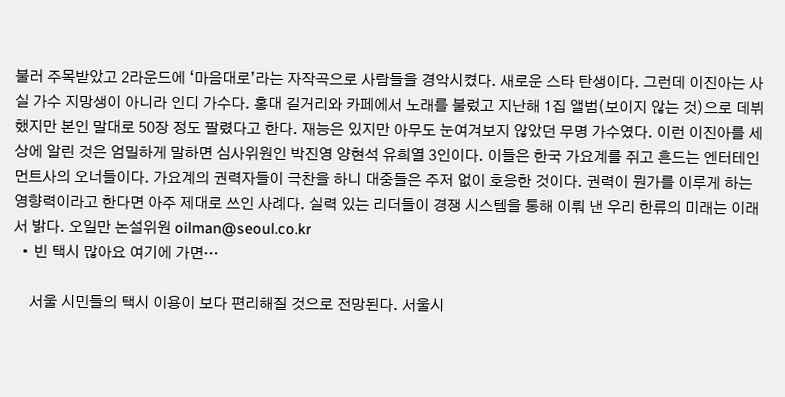불러 주목받았고 2라운드에 ‘마음대로’라는 자작곡으로 사람들을 경악시켰다. 새로운 스타 탄생이다. 그런데 이진아는 사실 가수 지망생이 아니라 인디 가수다. 홍대 길거리와 카페에서 노래를 불렀고 지난해 1집 앨범(보이지 않는 것)으로 데뷔했지만 본인 말대로 50장 정도 팔렸다고 한다. 재능은 있지만 아무도 눈여겨보지 않았던 무명 가수였다. 이런 이진아를 세상에 알린 것은 엄밀하게 말하면 심사위원인 박진영 양현석 유희열 3인이다. 이들은 한국 가요계를 쥐고 흔드는 엔터테인먼트사의 오너들이다. 가요계의 권력자들이 극찬을 하니 대중들은 주저 없이 호응한 것이다. 권력이 뭔가를 이루게 하는 영향력이라고 한다면 아주 제대로 쓰인 사례다. 실력 있는 리더들이 경쟁 시스템을 통해 이뤄 낸 우리 한류의 미래는 이래서 밝다. 오일만 논설위원 oilman@seoul.co.kr
  • 빈 택시 많아요 여기에 가면…

    서울 시민들의 택시 이용이 보다 편리해질 것으로 전망된다. 서울시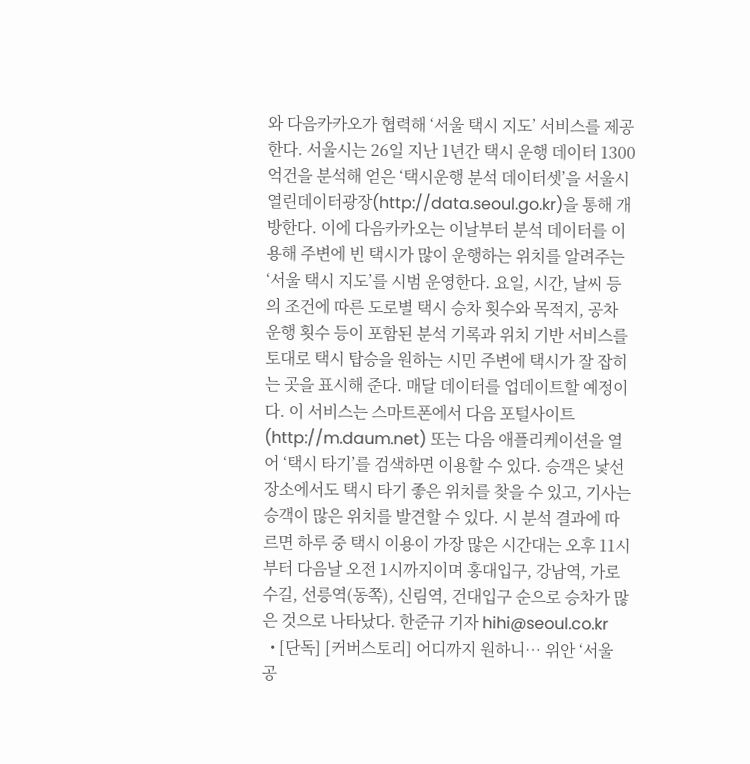와 다음카카오가 협력해 ‘서울 택시 지도’ 서비스를 제공한다. 서울시는 26일 지난 1년간 택시 운행 데이터 1300억건을 분석해 얻은 ‘택시운행 분석 데이터셋’을 서울시 열린데이터광장(http://data.seoul.go.kr)을 통해 개방한다. 이에 다음카카오는 이날부터 분석 데이터를 이용해 주변에 빈 택시가 많이 운행하는 위치를 알려주는 ‘서울 택시 지도’를 시범 운영한다. 요일, 시간, 날씨 등의 조건에 따른 도로별 택시 승차 횟수와 목적지, 공차 운행 횟수 등이 포함된 분석 기록과 위치 기반 서비스를 토대로 택시 탑승을 원하는 시민 주변에 택시가 잘 잡히는 곳을 표시해 준다. 매달 데이터를 업데이트할 예정이다. 이 서비스는 스마트폰에서 다음 포털사이트(http://m.daum.net) 또는 다음 애플리케이션을 열어 ‘택시 타기’를 검색하면 이용할 수 있다. 승객은 낯선 장소에서도 택시 타기 좋은 위치를 찾을 수 있고, 기사는 승객이 많은 위치를 발견할 수 있다. 시 분석 결과에 따르면 하루 중 택시 이용이 가장 많은 시간대는 오후 11시부터 다음날 오전 1시까지이며 홍대입구, 강남역, 가로수길, 선릉역(동쪽), 신림역, 건대입구 순으로 승차가 많은 것으로 나타났다. 한준규 기자 hihi@seoul.co.kr
  • [단독] [커버스토리] 어디까지 원하니… 위안 ‘서울 공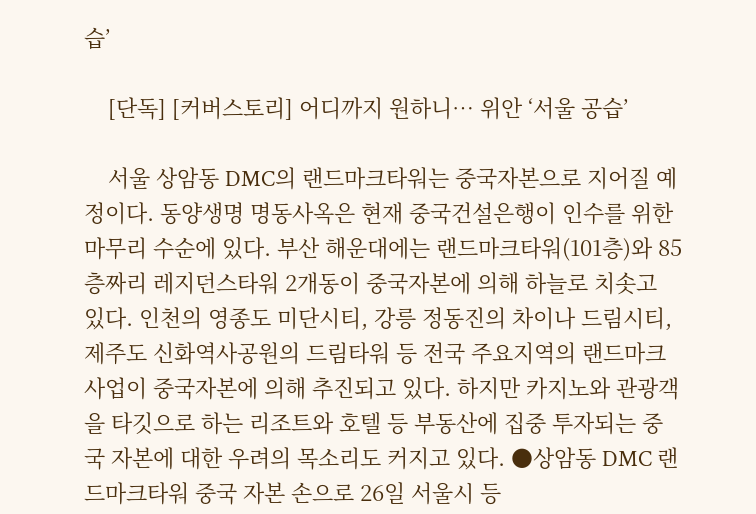습’

    [단독] [커버스토리] 어디까지 원하니… 위안 ‘서울 공습’

    서울 상암동 DMC의 랜드마크타워는 중국자본으로 지어질 예정이다. 동양생명 명동사옥은 현재 중국건설은행이 인수를 위한 마무리 수순에 있다. 부산 해운대에는 랜드마크타워(101층)와 85층짜리 레지던스타워 2개동이 중국자본에 의해 하늘로 치솟고 있다. 인천의 영종도 미단시티, 강릉 정동진의 차이나 드림시티, 제주도 신화역사공원의 드림타워 등 전국 주요지역의 랜드마크 사업이 중국자본에 의해 추진되고 있다. 하지만 카지노와 관광객을 타깃으로 하는 리조트와 호텔 등 부동산에 집중 투자되는 중국 자본에 대한 우려의 목소리도 커지고 있다. ●상암동 DMC 랜드마크타워 중국 자본 손으로 26일 서울시 등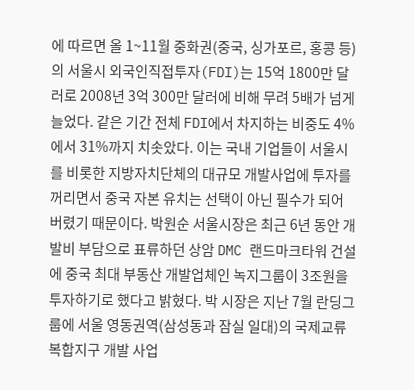에 따르면 올 1~11월 중화권(중국, 싱가포르, 홍콩 등)의 서울시 외국인직접투자(FDI)는 15억 1800만 달러로 2008년 3억 300만 달러에 비해 무려 5배가 넘게 늘었다. 같은 기간 전체 FDI에서 차지하는 비중도 4%에서 31%까지 치솟았다. 이는 국내 기업들이 서울시를 비롯한 지방자치단체의 대규모 개발사업에 투자를 꺼리면서 중국 자본 유치는 선택이 아닌 필수가 되어 버렸기 때문이다. 박원순 서울시장은 최근 6년 동안 개발비 부담으로 표류하던 상암 DMC 랜드마크타워 건설에 중국 최대 부동산 개발업체인 녹지그룹이 3조원을 투자하기로 했다고 밝혔다. 박 시장은 지난 7월 란딩그룹에 서울 영동권역(삼성동과 잠실 일대)의 국제교류복합지구 개발 사업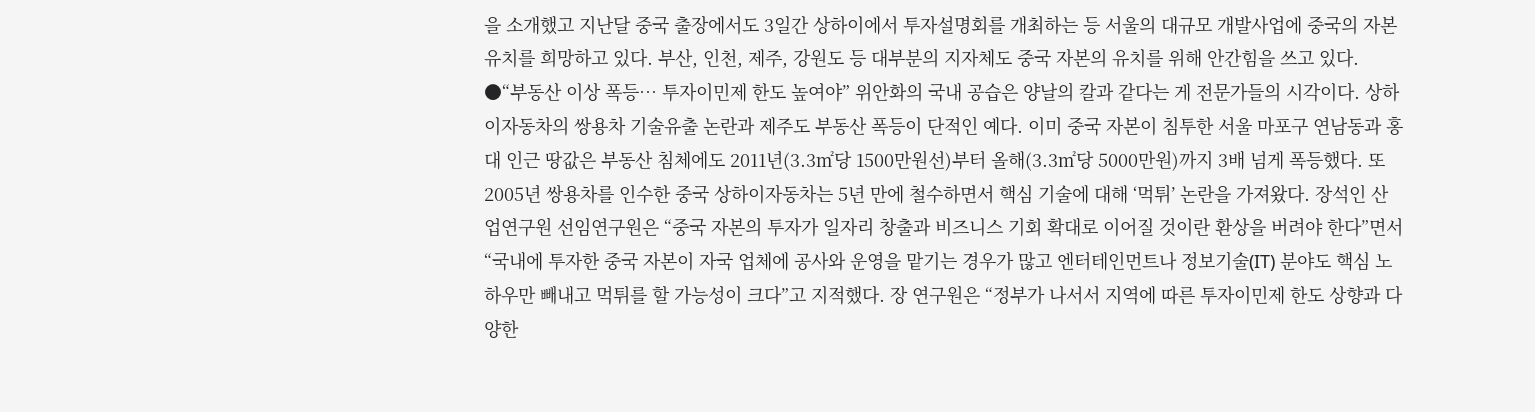을 소개했고 지난달 중국 출장에서도 3일간 상하이에서 투자설명회를 개최하는 등 서울의 대규모 개발사업에 중국의 자본 유치를 희망하고 있다. 부산, 인천, 제주, 강원도 등 대부분의 지자체도 중국 자본의 유치를 위해 안간힘을 쓰고 있다. ●“부동산 이상 폭등… 투자이민제 한도 높여야” 위안화의 국내 공습은 양날의 칼과 같다는 게 전문가들의 시각이다. 상하이자동차의 쌍용차 기술유출 논란과 제주도 부동산 폭등이 단적인 예다. 이미 중국 자본이 침투한 서울 마포구 연남동과 홍대 인근 땅값은 부동산 침체에도 2011년(3.3㎡당 1500만원선)부터 올해(3.3㎡당 5000만원)까지 3배 넘게 폭등했다. 또 2005년 쌍용차를 인수한 중국 상하이자동차는 5년 만에 철수하면서 핵심 기술에 대해 ‘먹튀’ 논란을 가져왔다. 장석인 산업연구원 선임연구원은 “중국 자본의 투자가 일자리 창출과 비즈니스 기회 확대로 이어질 것이란 환상을 버려야 한다”면서 “국내에 투자한 중국 자본이 자국 업체에 공사와 운영을 맡기는 경우가 많고 엔터테인먼트나 정보기술(IT) 분야도 핵심 노하우만 빼내고 먹튀를 할 가능성이 크다”고 지적했다. 장 연구원은 “정부가 나서서 지역에 따른 투자이민제 한도 상향과 다양한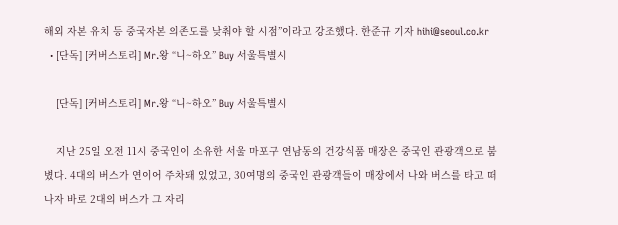해외 자본 유치 등 중국자본 의존도를 낮춰야 할 시점”이라고 강조했다. 한준규 기자 hihi@seoul.co.kr
  • [단독] [커버스토리] Mr.왕 “니~하오” Buy 서울특별시

    [단독] [커버스토리] Mr.왕 “니~하오” Buy 서울특별시

    지난 25일 오전 11시 중국인이 소유한 서울 마포구 연남동의 건강식품 매장은 중국인 관광객으로 붐볐다. 4대의 버스가 연이어 주차돼 있었고, 30여명의 중국인 관광객들이 매장에서 나와 버스를 타고 떠나자 바로 2대의 버스가 그 자리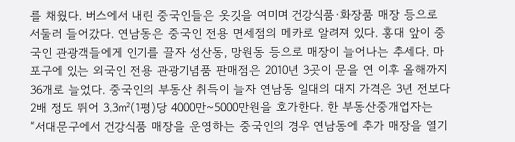를 채웠다. 버스에서 내린 중국인들은 옷깃을 여미며 건강식품·화장품 매장 등으로 서둘러 들어갔다. 연남동은 중국인 전용 면세점의 메카로 알려져 있다. 홍대 앞이 중국인 관광객들에게 인기를 끌자 성산동, 망원동 등으로 매장이 늘어나는 추세다. 마포구에 있는 외국인 전용 관광기념품 판매점은 2010년 3곳이 문을 연 이후 올해까지 36개로 늘었다. 중국인의 부동산 취득이 늘자 연남동 일대의 대지 가격은 3년 전보다 2배 정도 뛰어 3.3㎡(1평)당 4000만~5000만원을 호가한다. 한 부동산중개업자는 “서대문구에서 건강식품 매장을 운영하는 중국인의 경우 연남동에 추가 매장을 열기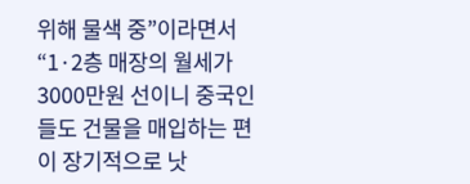위해 물색 중”이라면서 “1·2층 매장의 월세가 3000만원 선이니 중국인들도 건물을 매입하는 편이 장기적으로 낫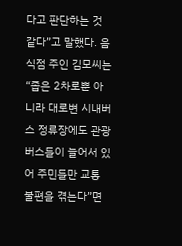다고 판단하는 것 같다”고 말했다. 음식점 주인 김모씨는 “좁은 2차로뿐 아니라 대로변 시내버스 정류장에도 관광버스들이 늘어서 있어 주민들만 교통 불편을 겪는다”면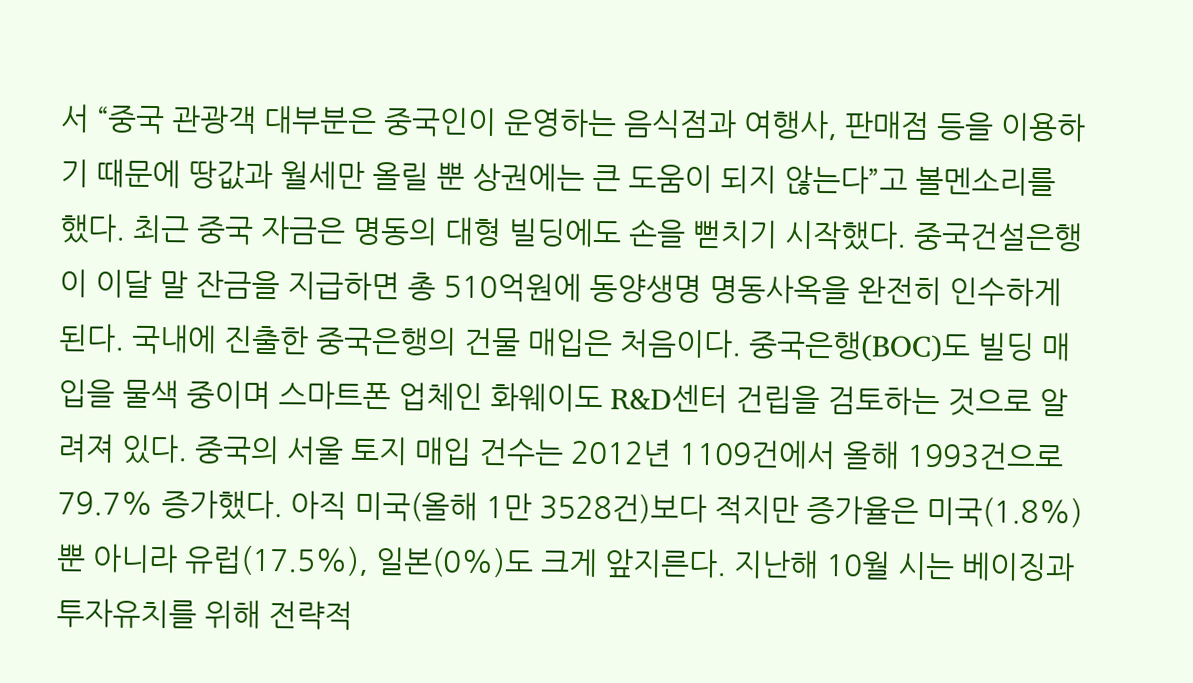서 “중국 관광객 대부분은 중국인이 운영하는 음식점과 여행사, 판매점 등을 이용하기 때문에 땅값과 월세만 올릴 뿐 상권에는 큰 도움이 되지 않는다”고 볼멘소리를 했다. 최근 중국 자금은 명동의 대형 빌딩에도 손을 뻗치기 시작했다. 중국건설은행이 이달 말 잔금을 지급하면 총 510억원에 동양생명 명동사옥을 완전히 인수하게 된다. 국내에 진출한 중국은행의 건물 매입은 처음이다. 중국은행(BOC)도 빌딩 매입을 물색 중이며 스마트폰 업체인 화웨이도 R&D센터 건립을 검토하는 것으로 알려져 있다. 중국의 서울 토지 매입 건수는 2012년 1109건에서 올해 1993건으로 79.7% 증가했다. 아직 미국(올해 1만 3528건)보다 적지만 증가율은 미국(1.8%)뿐 아니라 유럽(17.5%), 일본(0%)도 크게 앞지른다. 지난해 10월 시는 베이징과 투자유치를 위해 전략적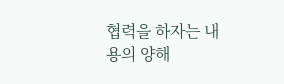협력을 하자는 내용의 양해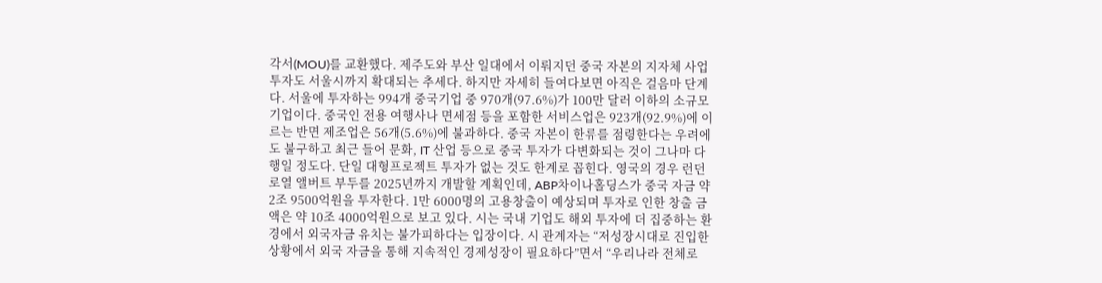각서(MOU)를 교환했다. 제주도와 부산 일대에서 이뤄지던 중국 자본의 지자체 사업 투자도 서울시까지 확대되는 추세다. 하지만 자세히 들여다보면 아직은 걸음마 단계다. 서울에 투자하는 994개 중국기업 중 970개(97.6%)가 100만 달러 이하의 소규모 기업이다. 중국인 전용 여행사나 면세점 등을 포함한 서비스업은 923개(92.9%)에 이르는 반면 제조업은 56개(5.6%)에 불과하다. 중국 자본이 한류를 점령한다는 우려에도 불구하고 최근 들어 문화, IT 산업 등으로 중국 투자가 다변화되는 것이 그나마 다행일 정도다. 단일 대형프로젝트 투자가 없는 것도 한계로 꼽힌다. 영국의 경우 런던 로열 앨버트 부두를 2025년까지 개발할 계획인데, ABP차이나홀딩스가 중국 자금 약 2조 9500억원을 투자한다. 1만 6000명의 고용창출이 예상되며 투자로 인한 창출 금액은 약 10조 4000억원으로 보고 있다. 시는 국내 기업도 해외 투자에 더 집중하는 환경에서 외국자금 유치는 불가피하다는 입장이다. 시 관계자는 “저성장시대로 진입한 상황에서 외국 자금을 통해 지속적인 경제성장이 필요하다”면서 “우리나라 전체로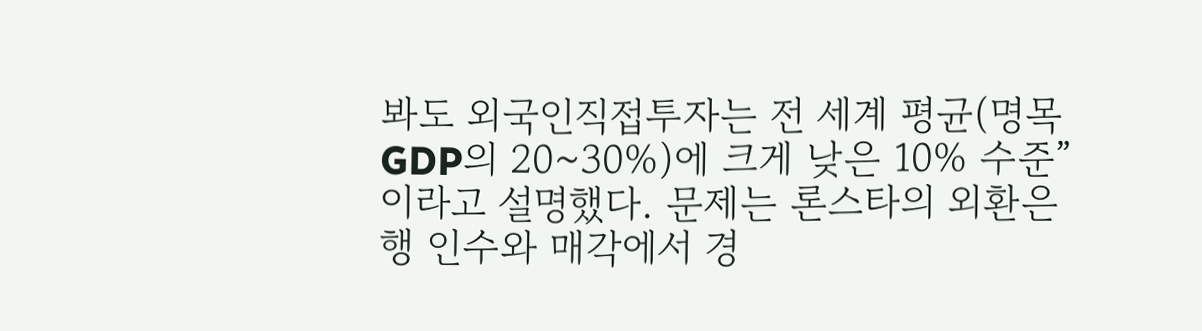봐도 외국인직접투자는 전 세계 평균(명목GDP의 20~30%)에 크게 낮은 10% 수준”이라고 설명했다. 문제는 론스타의 외환은행 인수와 매각에서 경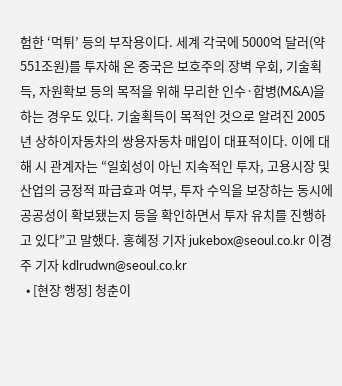험한 ‘먹튀’ 등의 부작용이다. 세계 각국에 5000억 달러(약 551조원)를 투자해 온 중국은 보호주의 장벽 우회, 기술획득, 자원확보 등의 목적을 위해 무리한 인수·합병(M&A)을 하는 경우도 있다. 기술획득이 목적인 것으로 알려진 2005년 상하이자동차의 쌍용자동차 매입이 대표적이다. 이에 대해 시 관계자는 “일회성이 아닌 지속적인 투자, 고용시장 및 산업의 긍정적 파급효과 여부, 투자 수익을 보장하는 동시에 공공성이 확보됐는지 등을 확인하면서 투자 유치를 진행하고 있다”고 말했다. 홍혜정 기자 jukebox@seoul.co.kr 이경주 기자 kdlrudwn@seoul.co.kr
  • [현장 행정] 청춘이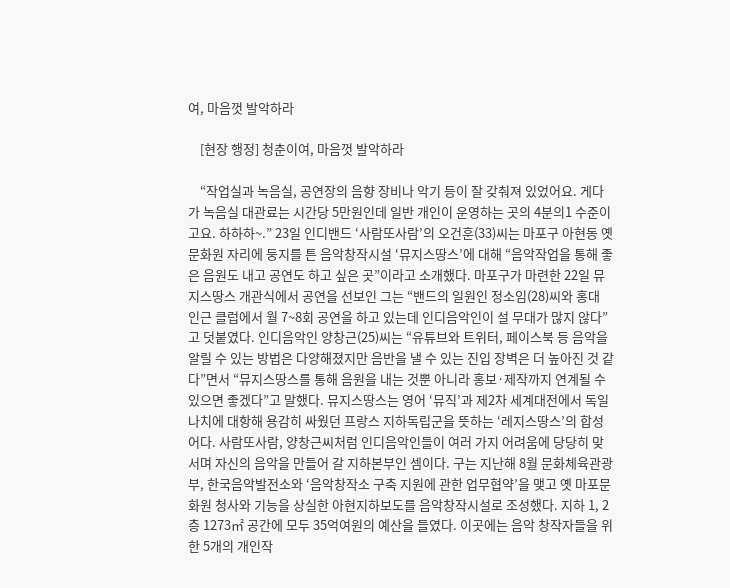여, 마음껏 발악하라

    [현장 행정] 청춘이여, 마음껏 발악하라

    “작업실과 녹음실, 공연장의 음향 장비나 악기 등이 잘 갖춰져 있었어요. 게다가 녹음실 대관료는 시간당 5만원인데 일반 개인이 운영하는 곳의 4분의1 수준이고요. 하하하~.” 23일 인디밴드 ‘사람또사람’의 오건훈(33)씨는 마포구 아현동 옛 문화원 자리에 둥지를 튼 음악창작시설 ‘뮤지스땅스’에 대해 “음악작업을 통해 좋은 음원도 내고 공연도 하고 싶은 곳”이라고 소개했다. 마포구가 마련한 22일 뮤지스땅스 개관식에서 공연을 선보인 그는 “밴드의 일원인 정소임(28)씨와 홍대 인근 클럽에서 월 7~8회 공연을 하고 있는데 인디음악인이 설 무대가 많지 않다”고 덧붙였다. 인디음악인 양창근(25)씨는 “유튜브와 트위터, 페이스북 등 음악을 알릴 수 있는 방법은 다양해졌지만 음반을 낼 수 있는 진입 장벽은 더 높아진 것 같다”면서 “뮤지스땅스를 통해 음원을 내는 것뿐 아니라 홍보·제작까지 연계될 수 있으면 좋겠다”고 말했다. 뮤지스땅스는 영어 ‘뮤직’과 제2차 세계대전에서 독일 나치에 대항해 용감히 싸웠던 프랑스 지하독립군을 뜻하는 ‘레지스땅스’의 합성어다. 사람또사람, 양창근씨처럼 인디음악인들이 여러 가지 어려움에 당당히 맞서며 자신의 음악을 만들어 갈 지하본부인 셈이다. 구는 지난해 8월 문화체육관광부, 한국음악발전소와 ‘음악창작소 구축 지원에 관한 업무협약’을 맺고 옛 마포문화원 청사와 기능을 상실한 아현지하보도를 음악창작시설로 조성했다. 지하 1, 2층 1273㎡ 공간에 모두 35억여원의 예산을 들였다. 이곳에는 음악 창작자들을 위한 5개의 개인작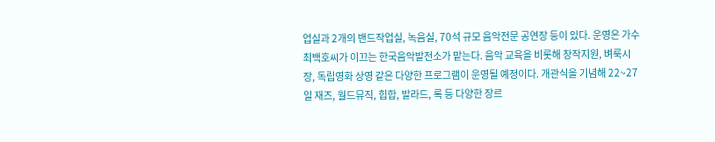업실과 2개의 밴드작업실, 녹음실, 70석 규모 음악전문 공연장 등이 있다. 운영은 가수 최백호씨가 이끄는 한국음악발전소가 맡는다. 음악 교육을 비롯해 창작지원, 벼룩시장, 독립영화 상영 같은 다양한 프로그램이 운영될 예정이다. 개관식을 기념해 22~27일 재즈, 월드뮤직, 힙합, 발라드, 록 등 다양한 장르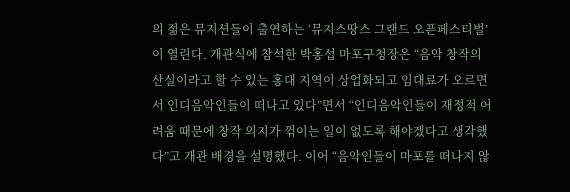의 젊은 뮤지션들이 출연하는 ‘뮤지스땅스 그랜드 오픈페스티벌’이 열린다. 개관식에 참석한 박홍섭 마포구청장은 “음악 창작의 산실이라고 할 수 있는 홍대 지역이 상업화되고 임대료가 오르면서 인디음악인들이 떠나고 있다”면서 “인디음악인들이 재정적 어려움 때문에 창작 의지가 꺾이는 일이 없도록 해야겠다고 생각했다”고 개관 배경을 설명했다. 이어 “음악인들이 마포를 떠나지 않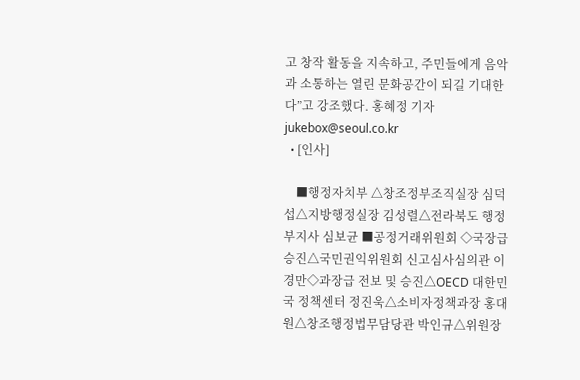고 창작 활동을 지속하고, 주민들에게 음악과 소통하는 열린 문화공간이 되길 기대한다”고 강조했다. 홍혜정 기자 jukebox@seoul.co.kr
  • [인사]

    ■행정자치부 △창조정부조직실장 심덕섭△지방행정실장 김성렬△전라북도 행정부지사 심보균 ■공정거래위원회 ◇국장급 승진△국민권익위원회 신고심사심의관 이경만◇과장급 전보 및 승진△OECD 대한민국 정책센터 정진욱△소비자정책과장 홍대원△창조행정법무담당관 박인규△위원장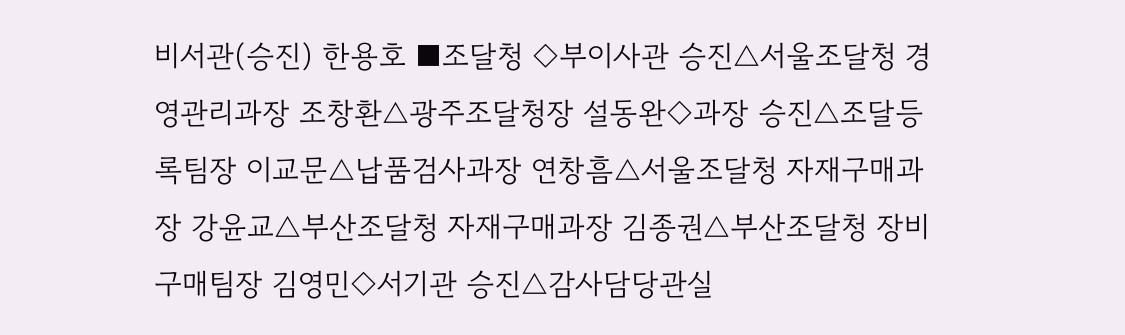비서관(승진) 한용호 ■조달청 ◇부이사관 승진△서울조달청 경영관리과장 조창환△광주조달청장 설동완◇과장 승진△조달등록팀장 이교문△납품검사과장 연창흠△서울조달청 자재구매과장 강윤교△부산조달청 자재구매과장 김종권△부산조달청 장비구매팀장 김영민◇서기관 승진△감사담당관실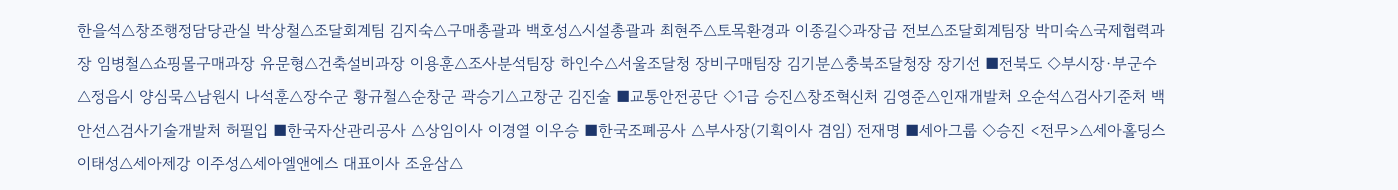한을석△창조행정담당관실 박상철△조달회계팀 김지숙△구매총괄과 백호성△시설총괄과 최현주△토목환경과 이종길◇과장급 전보△조달회계팀장 박미숙△국제협력과장 임병철△쇼핑몰구매과장 유문형△건축설비과장 이용훈△조사분석팀장 하인수△서울조달청 장비구매팀장 김기분△충북조달청장 장기선 ■전북도 ◇부시장·부군수△정읍시 양심묵△남원시 나석훈△장수군 황규철△순창군 곽승기△고창군 김진술 ■교통안전공단 ◇1급 승진△창조혁신처 김영준△인재개발처 오순석△검사기준처 백안선△검사기술개발처 허필입 ■한국자산관리공사 △상임이사 이경열 이우승 ■한국조폐공사 △부사장(기획이사 겸임) 전재명 ■세아그룹 ◇승진 <전무>△세아홀딩스 이태성△세아제강 이주성△세아엘앤에스 대표이사 조윤삼△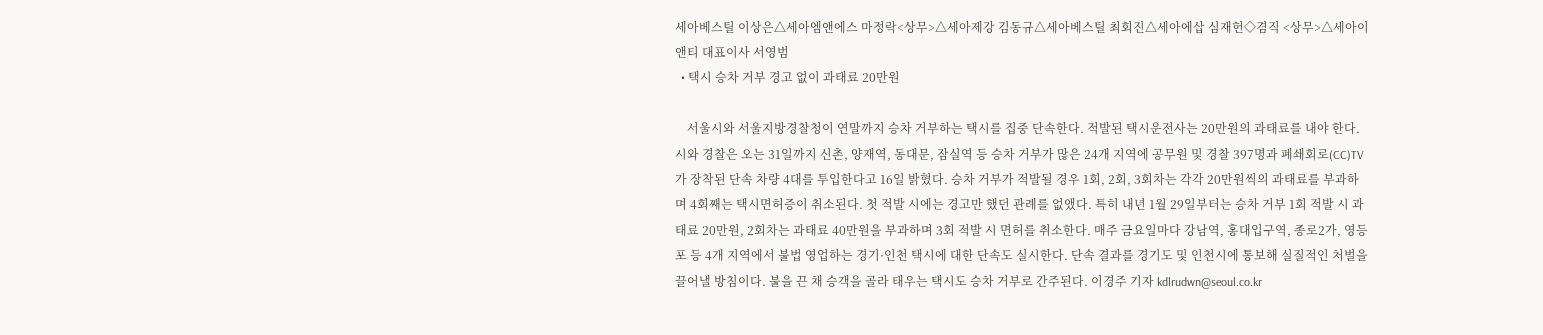세아베스틸 이상은△세아엠앤에스 마정락<상무>△세아제강 김동규△세아베스틸 최회진△세아에삽 심재헌◇겸직 <상무>△세아이앤티 대표이사 서영범
  • 택시 승차 거부 경고 없이 과태료 20만원

    서울시와 서울지방경찰청이 연말까지 승차 거부하는 택시를 집중 단속한다. 적발된 택시운전사는 20만원의 과태료를 내야 한다. 시와 경찰은 오는 31일까지 신촌, 양재역, 동대문, 잠실역 등 승차 거부가 많은 24개 지역에 공무원 및 경찰 397명과 폐쇄회로(CC)TV가 장착된 단속 차량 4대를 투입한다고 16일 밝혔다. 승차 거부가 적발될 경우 1회, 2회, 3회차는 각각 20만원씩의 과태료를 부과하며 4회째는 택시면허증이 취소된다. 첫 적발 시에는 경고만 했던 관례를 없앴다. 특히 내년 1월 29일부터는 승차 거부 1회 적발 시 과태료 20만원, 2회차는 과태료 40만원을 부과하며 3회 적발 시 면허를 취소한다. 매주 금요일마다 강남역, 홍대입구역, 종로2가, 영등포 등 4개 지역에서 불법 영업하는 경기·인천 택시에 대한 단속도 실시한다. 단속 결과를 경기도 및 인천시에 통보해 실질적인 처벌을 끌어낼 방침이다. 불을 끈 채 승객을 골라 태우는 택시도 승차 거부로 간주된다. 이경주 기자 kdlrudwn@seoul.co.kr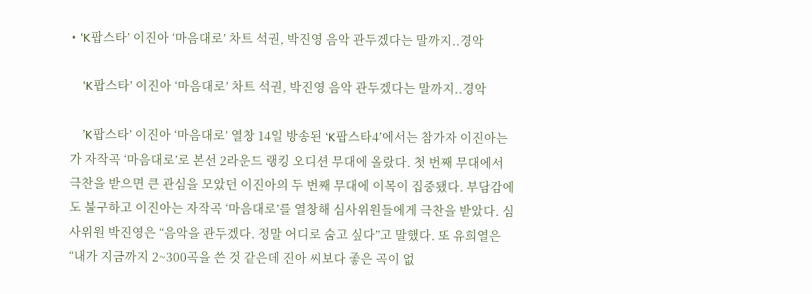• ‘K팝스타’ 이진아 ‘마음대로’ 차트 석권, 박진영 음악 관두겠다는 말까지..경악

    ‘K팝스타’ 이진아 ‘마음대로’ 차트 석권, 박진영 음악 관두겠다는 말까지..경악

    ’K팝스타’ 이진아 ‘마음대로’ 열창 14일 방송된 ‘K팝스타4’에서는 참가자 이진아는가 자작곡 ‘마음대로’로 본선 2라운드 랭킹 오디션 무대에 올랐다. 첫 번째 무대에서 극찬을 받으면 큰 관심을 모았던 이진아의 두 번째 무대에 이목이 집중됐다. 부담감에도 불구하고 이진아는 자작곡 ‘마음대로’를 열창해 심사위원들에게 극찬을 받았다. 심사위원 박진영은 “음악을 관두겠다. 정말 어디로 숨고 싶다”고 말했다. 또 유희열은 “내가 지금까지 2~300곡을 쓴 것 같은데 진아 씨보다 좋은 곡이 없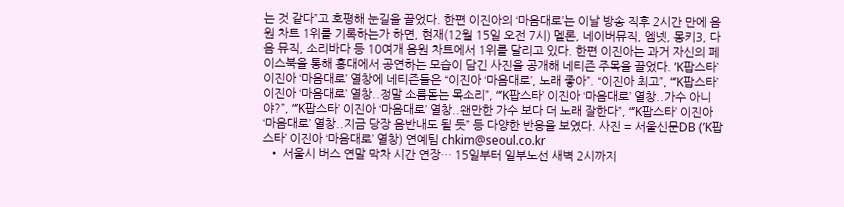는 것 같다”고 호평해 눈길을 끌었다. 한편 이진아의 ‘마음대로’는 이날 방송 직후 2시간 만에 음원 차트 1위를 기록하는가 하면, 현재(12월 15일 오전 7시) 멜론, 네이버뮤직, 엠넷, 몽키3, 다음 뮤직, 소리바다 등 10여개 음원 차트에서 1위를 달리고 있다. 한편 이진아는 과거 자신의 페이스북을 통해 홍대에서 공연하는 모습이 담긴 사진을 공개해 네티즌 주목을 끌었다. ’K팝스타’ 이진아 ‘마음대로’ 열창에 네티즌들은 “이진아 ‘마음대로’, 노래 좋아”. “이진아 최고”, “’K팝스타’ 이진아 ‘마음대로’ 열창..정말 소름돋는 목소리”, “’K팝스타’ 이진아 ‘마음대로’ 열창..가수 아니야?”, “’K팝스타’ 이진아 ‘마음대로’ 열창..왠만한 가수 보다 더 노래 잘한다”, “’K팝스타’ 이진아 ‘마음대로’ 열창..지금 당장 음반내도 될 듯” 등 다양한 반응을 보였다. 사진 = 서울신문DB (’K팝스타’ 이진아 ‘마음대로’ 열창) 연예팀 chkim@seoul.co.kr
  • 서울시 버스 연말 막차 시간 연장… 15일부터 일부노선 새벽 2시까지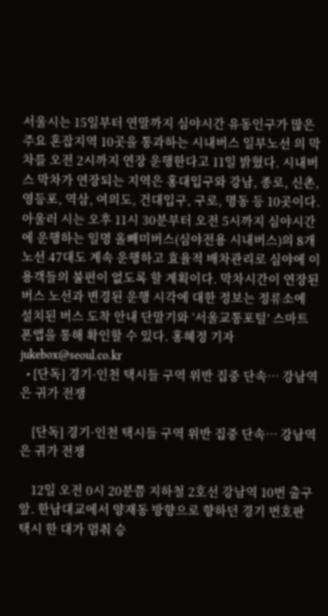서울시는 15일부터 연말까지 심야시간 유동인구가 많은 주요 혼잡지역 10곳을 통과하는 시내버스 일부노선 의 막차를 오전 2시까지 연장 운행한다고 11일 밝혔다. 시내버스 막차가 연장되는 지역은 홍대입구와 강남, 종로, 신촌, 영등포, 역삼, 여의도, 건대입구, 구로, 명동 등 10곳이다. 아울러 시는 오후 11시 30분부터 오전 5시까지 심야시간에 운행하는 일명 올빼미버스(심야전용 시내버스)의 8개 노선 47대도 계속 운행하고 효율적 배차관리로 심야에 이용객들의 불편이 없도록 할 계획이다. 막차시간이 연장된 버스 노선과 변경된 운행 시각에 대한 정보는 정류소에 설치된 버스 도착 안내 단말기와 ‘서울교통포털’ 스마트폰앱을 통해 확인할 수 있다. 홍혜정 기자 jukebox@seoul.co.kr
  • [단독] 경기·인천 택시들 구역 위반 집중 단속… 강남역은 귀가 전쟁

    [단독] 경기·인천 택시들 구역 위반 집중 단속… 강남역은 귀가 전쟁

    12일 오전 0시 20분쯤 지하철 2호선 강남역 10번 출구 앞. 한남대교에서 양재동 방향으로 향하던 경기 번호판 택시 한 대가 멈춰 승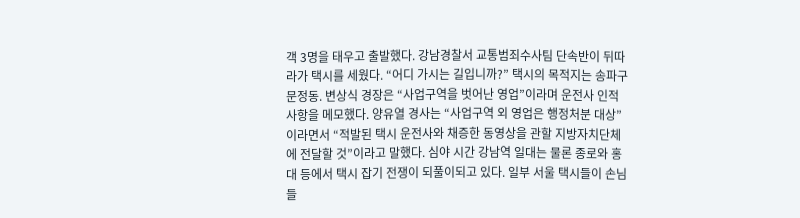객 3명을 태우고 출발했다. 강남경찰서 교통범죄수사팀 단속반이 뒤따라가 택시를 세웠다. “어디 가시는 길입니까?” 택시의 목적지는 송파구 문정동. 변상식 경장은 “사업구역을 벗어난 영업”이라며 운전사 인적사항을 메모했다. 양유열 경사는 “사업구역 외 영업은 행정처분 대상”이라면서 “적발된 택시 운전사와 채증한 동영상을 관할 지방자치단체에 전달할 것”이라고 말했다. 심야 시간 강남역 일대는 물론 종로와 홍대 등에서 택시 잡기 전쟁이 되풀이되고 있다. 일부 서울 택시들이 손님들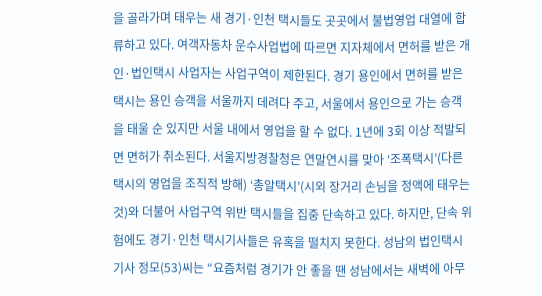을 골라가며 태우는 새 경기·인천 택시들도 곳곳에서 불법영업 대열에 합류하고 있다. 여객자동차 운수사업법에 따르면 지자체에서 면허를 받은 개인·법인택시 사업자는 사업구역이 제한된다. 경기 용인에서 면허를 받은 택시는 용인 승객을 서울까지 데려다 주고, 서울에서 용인으로 가는 승객을 태울 순 있지만 서울 내에서 영업을 할 수 없다. 1년에 3회 이상 적발되면 면허가 취소된다. 서울지방경찰청은 연말연시를 맞아 ‘조폭택시’(다른 택시의 영업을 조직적 방해) ‘총알택시’(시외 장거리 손님을 정액에 태우는 것)와 더불어 사업구역 위반 택시들을 집중 단속하고 있다. 하지만, 단속 위험에도 경기·인천 택시기사들은 유혹을 떨치지 못한다. 성남의 법인택시 기사 정모(53)씨는 “요즘처럼 경기가 안 좋을 땐 성남에서는 새벽에 아무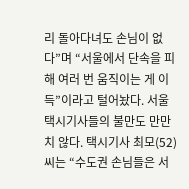리 돌아다녀도 손님이 없다”며 “서울에서 단속을 피해 여러 번 움직이는 게 이득”이라고 털어놨다. 서울 택시기사들의 불만도 만만치 않다. 택시기사 최모(52)씨는 “수도권 손님들은 서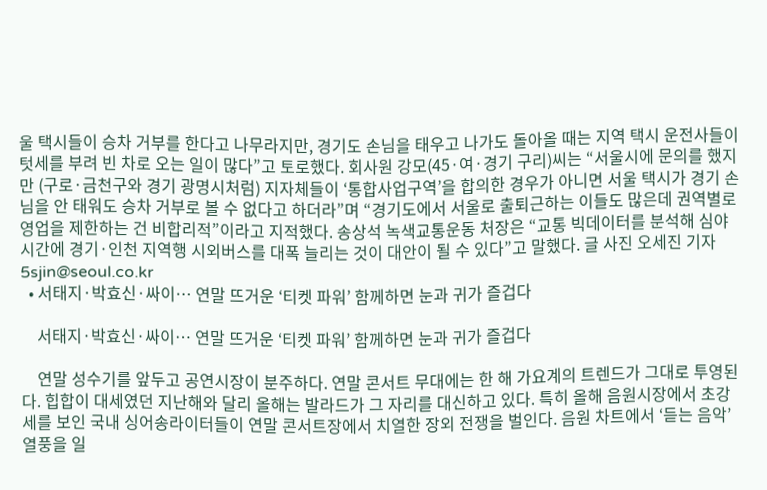울 택시들이 승차 거부를 한다고 나무라지만, 경기도 손님을 태우고 나가도 돌아올 때는 지역 택시 운전사들이 텃세를 부려 빈 차로 오는 일이 많다”고 토로했다. 회사원 강모(45·여·경기 구리)씨는 “서울시에 문의를 했지만 (구로·금천구와 경기 광명시처럼) 지자체들이 ‘통합사업구역’을 합의한 경우가 아니면 서울 택시가 경기 손님을 안 태워도 승차 거부로 볼 수 없다고 하더라”며 “경기도에서 서울로 출퇴근하는 이들도 많은데 권역별로 영업을 제한하는 건 비합리적”이라고 지적했다. 송상석 녹색교통운동 처장은 “교통 빅데이터를 분석해 심야 시간에 경기·인천 지역행 시외버스를 대폭 늘리는 것이 대안이 될 수 있다”고 말했다. 글 사진 오세진 기자 5sjin@seoul.co.kr
  • 서태지·박효신·싸이… 연말 뜨거운 ‘티켓 파워’ 함께하면 눈과 귀가 즐겁다

    서태지·박효신·싸이… 연말 뜨거운 ‘티켓 파워’ 함께하면 눈과 귀가 즐겁다

    연말 성수기를 앞두고 공연시장이 분주하다. 연말 콘서트 무대에는 한 해 가요계의 트렌드가 그대로 투영된다. 힙합이 대세였던 지난해와 달리 올해는 발라드가 그 자리를 대신하고 있다. 특히 올해 음원시장에서 초강세를 보인 국내 싱어송라이터들이 연말 콘서트장에서 치열한 장외 전쟁을 벌인다. 음원 차트에서 ‘듣는 음악’ 열풍을 일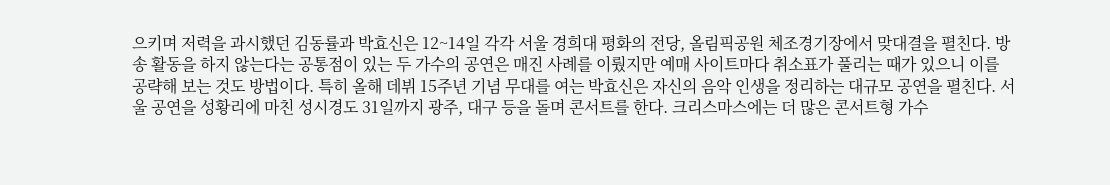으키며 저력을 과시했던 김동률과 박효신은 12~14일 각각 서울 경희대 평화의 전당, 올림픽공원 체조경기장에서 맞대결을 펼친다. 방송 활동을 하지 않는다는 공통점이 있는 두 가수의 공연은 매진 사례를 이뤘지만 예매 사이트마다 취소표가 풀리는 때가 있으니 이를 공략해 보는 것도 방법이다. 특히 올해 데뷔 15주년 기념 무대를 여는 박효신은 자신의 음악 인생을 정리하는 대규모 공연을 펼친다. 서울 공연을 성황리에 마친 성시경도 31일까지 광주, 대구 등을 돌며 콘서트를 한다. 크리스마스에는 더 많은 콘서트형 가수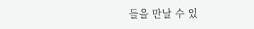들을 만날 수 있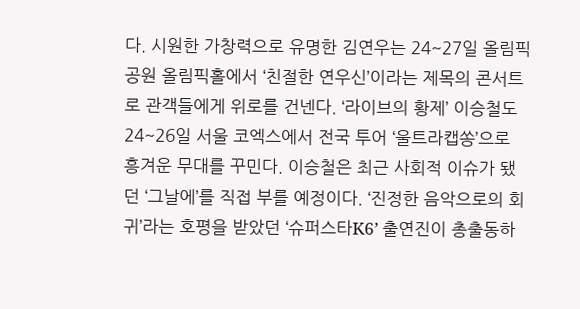다. 시원한 가창력으로 유명한 김연우는 24~27일 올림픽공원 올림픽홀에서 ‘친절한 연우신’이라는 제목의 콘서트로 관객들에게 위로를 건넨다. ‘라이브의 황제’ 이승철도 24~26일 서울 코엑스에서 전국 투어 ‘울트라캡쏭’으로 흥겨운 무대를 꾸민다. 이승철은 최근 사회적 이슈가 됐던 ‘그날에’를 직접 부를 예정이다. ‘진정한 음악으로의 회귀’라는 호평을 받았던 ‘슈퍼스타K6’ 출연진이 총출동하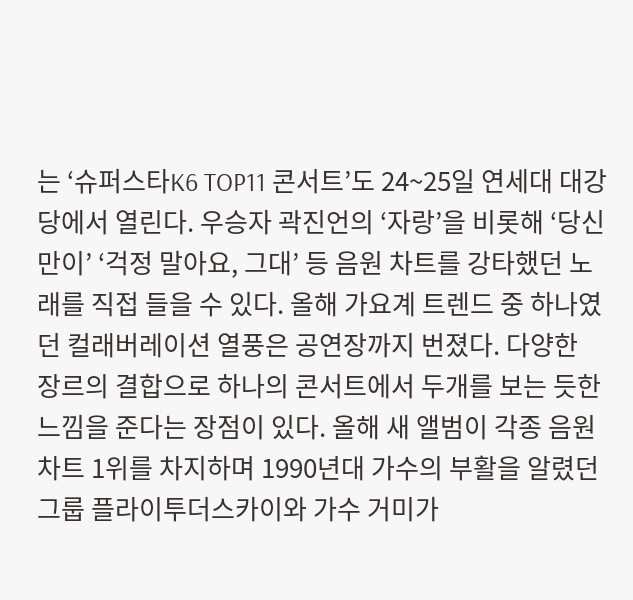는 ‘슈퍼스타K6 TOP11 콘서트’도 24~25일 연세대 대강당에서 열린다. 우승자 곽진언의 ‘자랑’을 비롯해 ‘당신만이’ ‘걱정 말아요, 그대’ 등 음원 차트를 강타했던 노래를 직접 들을 수 있다. 올해 가요계 트렌드 중 하나였던 컬래버레이션 열풍은 공연장까지 번졌다. 다양한 장르의 결합으로 하나의 콘서트에서 두개를 보는 듯한 느낌을 준다는 장점이 있다. 올해 새 앨범이 각종 음원 차트 1위를 차지하며 1990년대 가수의 부활을 알렸던 그룹 플라이투더스카이와 가수 거미가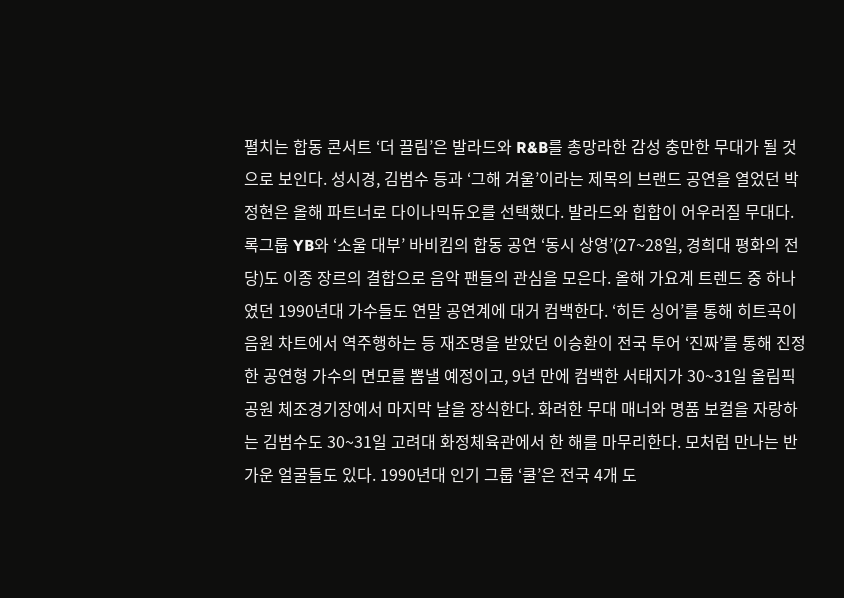펼치는 합동 콘서트 ‘더 끌림’은 발라드와 R&B를 총망라한 감성 충만한 무대가 될 것으로 보인다. 성시경, 김범수 등과 ‘그해 겨울’이라는 제목의 브랜드 공연을 열었던 박정현은 올해 파트너로 다이나믹듀오를 선택했다. 발라드와 힙합이 어우러질 무대다. 록그룹 YB와 ‘소울 대부’ 바비킴의 합동 공연 ‘동시 상영’(27~28일, 경희대 평화의 전당)도 이종 장르의 결합으로 음악 팬들의 관심을 모은다. 올해 가요계 트렌드 중 하나였던 1990년대 가수들도 연말 공연계에 대거 컴백한다. ‘히든 싱어’를 통해 히트곡이 음원 차트에서 역주행하는 등 재조명을 받았던 이승환이 전국 투어 ‘진짜’를 통해 진정한 공연형 가수의 면모를 뽐낼 예정이고, 9년 만에 컴백한 서태지가 30~31일 올림픽공원 체조경기장에서 마지막 날을 장식한다. 화려한 무대 매너와 명품 보컬을 자랑하는 김범수도 30~31일 고려대 화정체육관에서 한 해를 마무리한다. 모처럼 만나는 반가운 얼굴들도 있다. 1990년대 인기 그룹 ‘쿨’은 전국 4개 도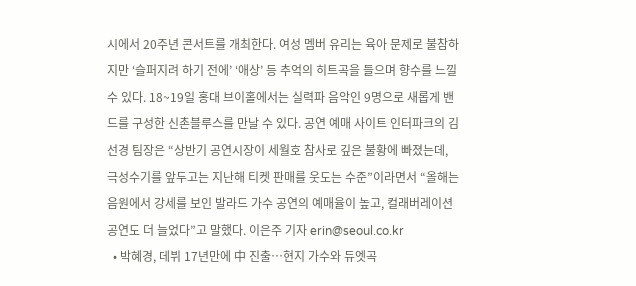시에서 20주년 콘서트를 개최한다. 여성 멤버 유리는 육아 문제로 불참하지만 ‘슬퍼지려 하기 전에’ ‘애상’ 등 추억의 히트곡을 들으며 향수를 느낄 수 있다. 18~19일 홍대 브이홀에서는 실력파 음악인 9명으로 새롭게 밴드를 구성한 신촌블루스를 만날 수 있다. 공연 예매 사이트 인터파크의 김선경 팀장은 “상반기 공연시장이 세월호 참사로 깊은 불황에 빠졌는데, 극성수기를 앞두고는 지난해 티켓 판매를 웃도는 수준”이라면서 “올해는 음원에서 강세를 보인 발라드 가수 공연의 예매율이 높고, 컬래버레이션 공연도 더 늘었다”고 말했다. 이은주 기자 erin@seoul.co.kr
  • 박혜경, 데뷔 17년만에 中 진출…현지 가수와 듀엣곡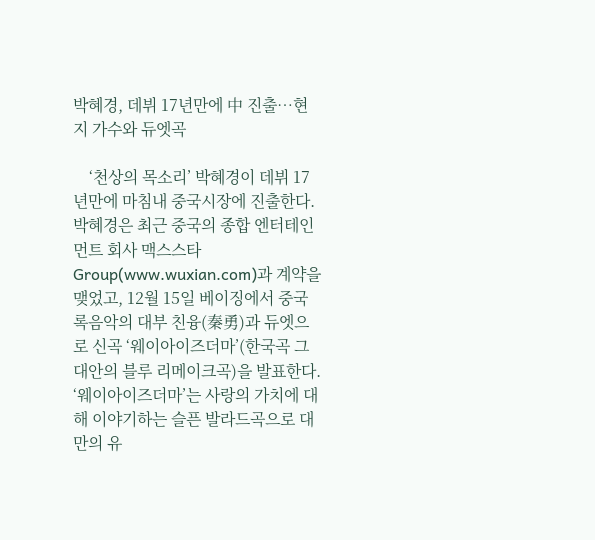박혜경, 데뷔 17년만에 中 진출…현지 가수와 듀엣곡

    ‘천상의 목소리’ 박혜경이 데뷔 17년만에 마침내 중국시장에 진출한다. 박혜경은 최근 중국의 종합 엔터테인먼트 회사 맥스스타 Group(www.wuxian.com)과 계약을 맺었고, 12월 15일 베이징에서 중국 록음악의 대부 친융(秦勇)과 듀엣으로 신곡 ‘웨이아이즈더마’(한국곡 그대안의 블루 리메이크곡)을 발표한다. ‘웨이아이즈더마’는 사랑의 가치에 대해 이야기하는 슬픈 발라드곡으로 대만의 유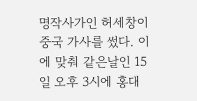명작사가인 허세창이 중국 가사를 썼다. 이에 맞춰 같은날인 15일 오후 3시에 홍대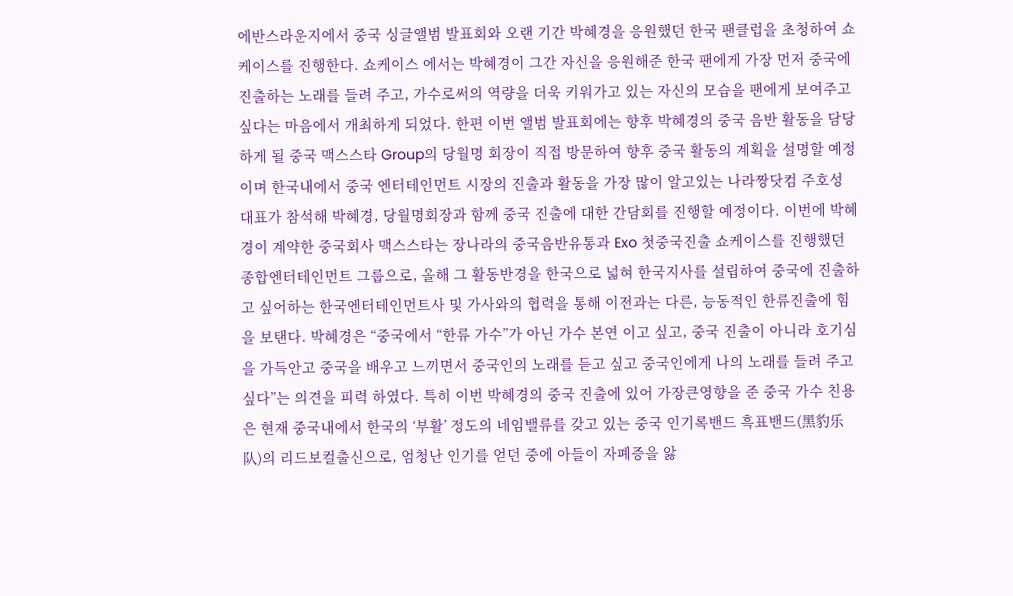에반스라운지에서 중국 싱글앨범 발표회와 오랜 기간 박혜경을 응원했던 한국 팬클럽을 초청하여 쇼케이스를 진행한다. 쇼케이스 에서는 박혜경이 그간 자신을 응원해준 한국 팬에게 가장 먼저 중국에 진출하는 노래를 들려 주고, 가수로써의 역량을 더욱 키워가고 있는 자신의 모습을 팬에게 보여주고 싶다는 마음에서 개최하게 되었다. 한편 이번 앨범 발표회에는 향후 박혜경의 중국 음반 활동을 담당하게 될 중국 맥스스타 Group의 당월명 회장이 직접 방문하여 향후 중국 활동의 계획을 설명할 예정이며 한국내에서 중국 엔터테인먼트 시장의 진출과 활동을 가장 많이 알고있는 나라짱닷컴 주호성 대표가 참석해 박혜경, 당월명회장과 함께 중국 진출에 대한 간담회를 진행할 예정이다. 이번에 박혜경이 계약한 중국회사 맥스스타는 장나라의 중국음반유통과 Exo 첫중국진출 쇼케이스를 진행했던 종합엔터테인먼트 그룹으로, 올해 그 활동반경을 한국으로 넓혀 한국지사를 설립하여 중국에 진출하고 싶어하는 한국엔터테인먼트사 및 가사와의 협력을 통해 이전과는 다른, 능동적인 한류진출에 힘을 보탠다. 박혜경은 “중국에서 “한류 가수”가 아닌 가수 본연 이고 싶고, 중국 진출이 아니라 호기심을 가득안고 중국을 배우고 느끼면서 중국인의 노래를 듣고 싶고 중국인에게 나의 노래를 들려 주고 싶다”는 의견을 피력 하였다. 특히 이번 박혜경의 중국 진출에 있어 가장큰영향을 준 중국 가수 친용은 현재 중국내에서 한국의 ‘부활’ 정도의 네임밸류를 갖고 있는 중국 인기록밴드 흑표밴드(黑豹乐队)의 리드보컬출신으로, 엄청난 인기를 얻던 중에 아들이 자폐증을 앓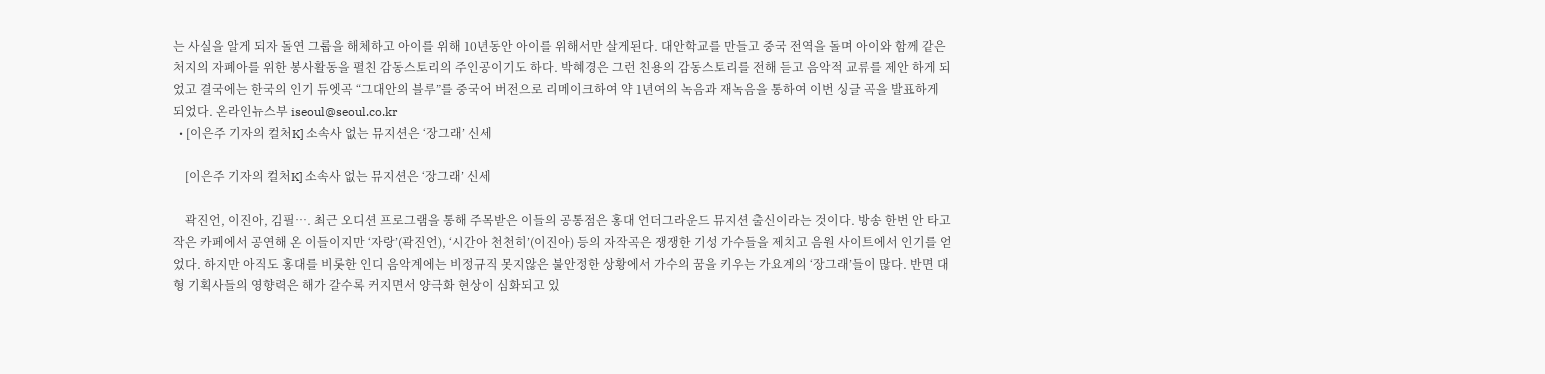는 사실을 알게 되자 돌연 그룹을 해체하고 아이를 위해 10년동안 아이를 위해서만 살게된다. 대안학교를 만들고 중국 전역을 돌며 아이와 함께 같은 처지의 자폐아를 위한 봉사활동을 펼친 감동스토리의 주인공이기도 하다. 박혜경은 그런 친용의 감동스토리를 전해 듣고 음악적 교류를 제안 하게 되었고 결국에는 한국의 인기 듀엣곡 “그대안의 블루”를 중국어 버전으로 리메이크하여 약 1년여의 녹음과 재녹음을 통하여 이번 싱글 곡을 발표하게 되었다. 온라인뉴스부 iseoul@seoul.co.kr
  • [이은주 기자의 컬처K] 소속사 없는 뮤지션은 ‘장그래’ 신세

    [이은주 기자의 컬처K] 소속사 없는 뮤지션은 ‘장그래’ 신세

    곽진언, 이진아, 김필…. 최근 오디션 프로그램을 통해 주목받은 이들의 공통점은 홍대 언더그라운드 뮤지션 출신이라는 것이다. 방송 한번 안 타고 작은 카페에서 공연해 온 이들이지만 ‘자랑’(곽진언), ‘시간아 천천히’(이진아) 등의 자작곡은 쟁쟁한 기성 가수들을 제치고 음원 사이트에서 인기를 얻었다. 하지만 아직도 홍대를 비롯한 인디 음악계에는 비정규직 못지않은 불안정한 상황에서 가수의 꿈을 키우는 가요계의 ‘장그래’들이 많다. 반면 대형 기획사들의 영향력은 해가 갈수록 커지면서 양극화 현상이 심화되고 있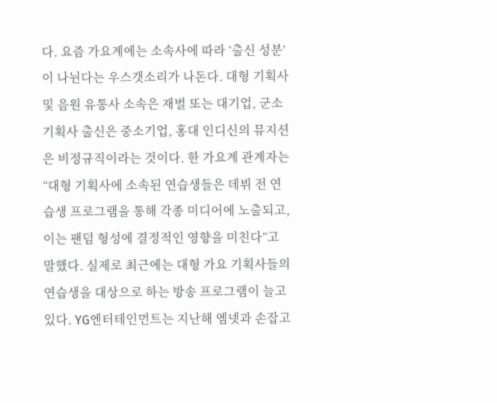다. 요즘 가요계에는 소속사에 따라 ‘출신 성분’이 나뉜다는 우스갯소리가 나돈다. 대형 기획사 및 음원 유통사 소속은 재벌 또는 대기업, 군소 기획사 출신은 중소기업, 홍대 인디신의 뮤지션은 비정규직이라는 것이다. 한 가요계 관계자는 “대형 기획사에 소속된 연습생들은 데뷔 전 연습생 프로그램을 통해 각종 미디어에 노출되고, 이는 팬덤 형성에 결정적인 영향을 미친다”고 말했다. 실제로 최근에는 대형 가요 기획사들의 연습생을 대상으로 하는 방송 프로그램이 늘고 있다. YG엔터테인먼트는 지난해 엠넷과 손잡고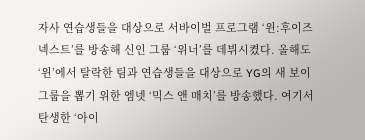자사 연습생들을 대상으로 서바이벌 프로그램 ‘윈:후이즈 넥스트’를 방송해 신인 그룹 ‘위너’를 데뷔시켰다. 올해도 ‘윈’에서 탈락한 팀과 연습생들을 대상으로 YG의 새 보이 그룹을 뽑기 위한 엠넷 ‘믹스 앤 매치’를 방송했다. 여기서 탄생한 ‘아이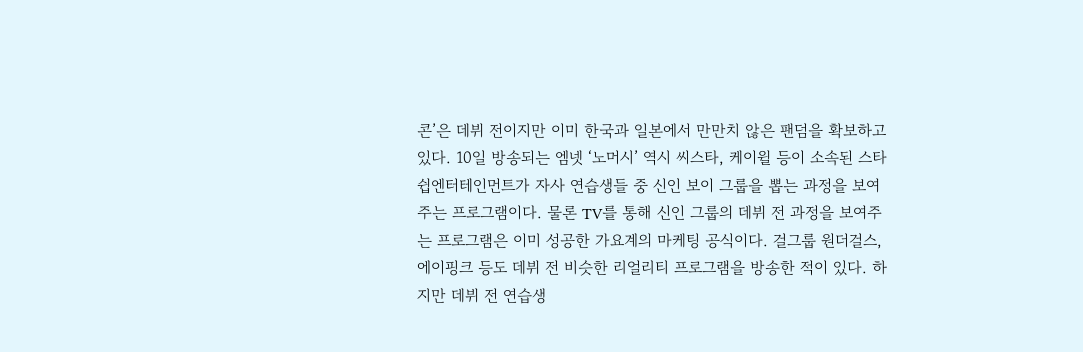콘’은 데뷔 전이지만 이미 한국과 일본에서 만만치 않은 팬덤을 확보하고 있다. 10일 방송되는 엠넷 ‘노머시’ 역시 씨스타, 케이윌 등이 소속된 스타쉽엔터테인먼트가 자사 연습생들 중 신인 보이 그룹을 뽑는 과정을 보여주는 프로그램이다. 물론 TV를 통해 신인 그룹의 데뷔 전 과정을 보여주는 프로그램은 이미 성공한 가요계의 마케팅 공식이다. 걸그룹 원더걸스, 에이핑크 등도 데뷔 전 비슷한 리얼리티 프로그램을 방송한 적이 있다. 하지만 데뷔 전 연습생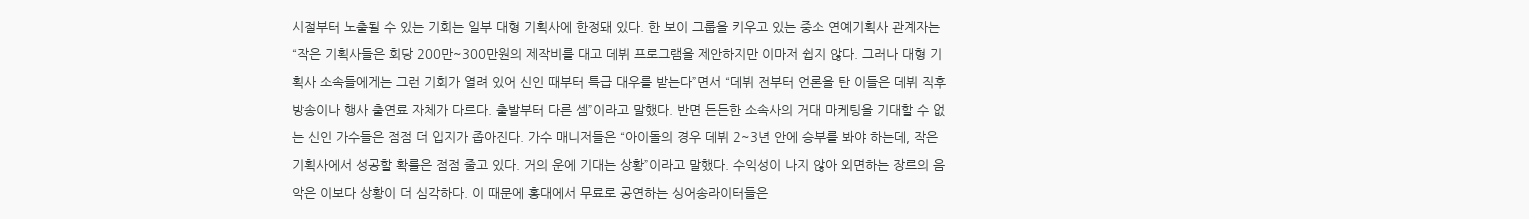시절부터 노출될 수 있는 기회는 일부 대형 기획사에 한정돼 있다. 한 보이 그룹을 키우고 있는 중소 연예기획사 관계자는 “작은 기획사들은 회당 200만~300만원의 제작비를 대고 데뷔 프로그램을 제안하지만 이마저 쉽지 않다. 그러나 대형 기획사 소속들에게는 그런 기회가 열려 있어 신인 때부터 특급 대우를 받는다”면서 “데뷔 전부터 언론을 탄 이들은 데뷔 직후 방송이나 행사 출연료 자체가 다르다. 출발부터 다른 셈”이라고 말했다. 반면 든든한 소속사의 거대 마케팅을 기대할 수 없는 신인 가수들은 점점 더 입지가 좁아진다. 가수 매니저들은 “아이돌의 경우 데뷔 2~3년 안에 승부를 봐야 하는데, 작은 기획사에서 성공할 확률은 점점 줄고 있다. 거의 운에 기대는 상황”이라고 말했다. 수익성이 나지 않아 외면하는 장르의 음악은 이보다 상황이 더 심각하다. 이 때문에 홍대에서 무료로 공연하는 싱어송라이터들은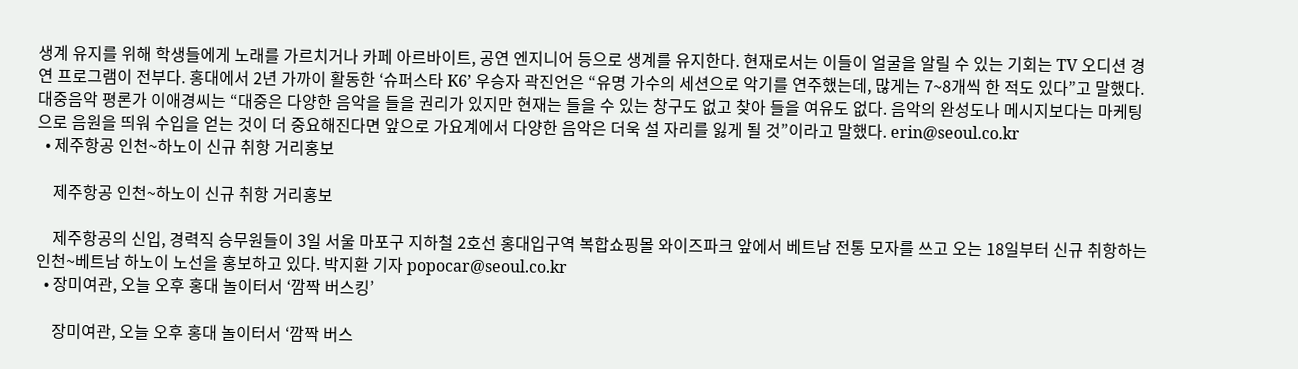생계 유지를 위해 학생들에게 노래를 가르치거나 카페 아르바이트, 공연 엔지니어 등으로 생계를 유지한다. 현재로서는 이들이 얼굴을 알릴 수 있는 기회는 TV 오디션 경연 프로그램이 전부다. 홍대에서 2년 가까이 활동한 ‘슈퍼스타 K6’ 우승자 곽진언은 “유명 가수의 세션으로 악기를 연주했는데, 많게는 7~8개씩 한 적도 있다”고 말했다. 대중음악 평론가 이애경씨는 “대중은 다양한 음악을 들을 권리가 있지만 현재는 들을 수 있는 창구도 없고 찾아 들을 여유도 없다. 음악의 완성도나 메시지보다는 마케팅으로 음원을 띄워 수입을 얻는 것이 더 중요해진다면 앞으로 가요계에서 다양한 음악은 더욱 설 자리를 잃게 될 것”이라고 말했다. erin@seoul.co.kr
  • 제주항공 인천~하노이 신규 취항 거리홍보

    제주항공 인천~하노이 신규 취항 거리홍보

    제주항공의 신입, 경력직 승무원들이 3일 서울 마포구 지하철 2호선 홍대입구역 복합쇼핑몰 와이즈파크 앞에서 베트남 전통 모자를 쓰고 오는 18일부터 신규 취항하는 인천~베트남 하노이 노선을 홍보하고 있다. 박지환 기자 popocar@seoul.co.kr
  • 장미여관, 오늘 오후 홍대 놀이터서 ‘깜짝 버스킹’

    장미여관, 오늘 오후 홍대 놀이터서 ‘깜짝 버스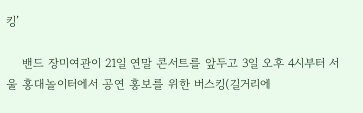킹’

    밴드 장미여관이 21일 연말 콘서트를 앞두고 3일 오후 4시부터 서울 홍대놀이터에서 공연 홍보를 위한 버스킹(길거리에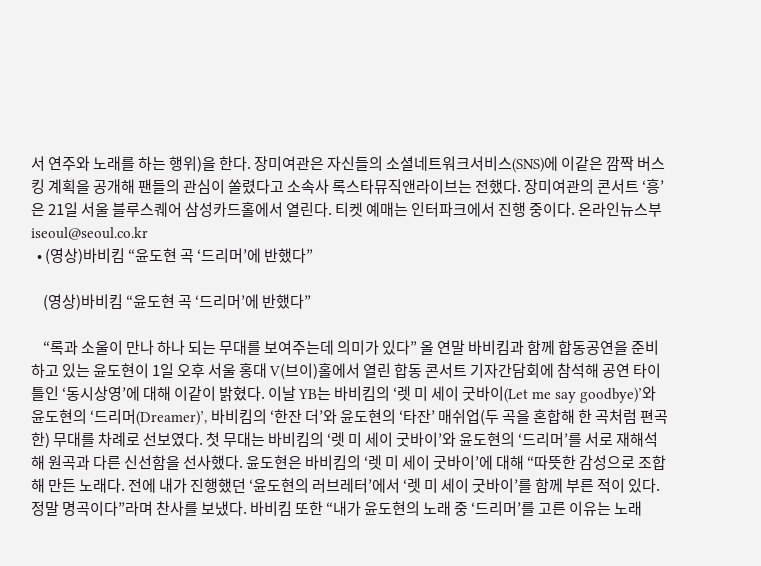서 연주와 노래를 하는 행위)을 한다. 장미여관은 자신들의 소셜네트워크서비스(SNS)에 이같은 깜짝 버스킹 계획을 공개해 팬들의 관심이 쏠렸다고 소속사 록스타뮤직앤라이브는 전했다. 장미여관의 콘서트 ‘흥’은 21일 서울 블루스퀘어 삼성카드홀에서 열린다. 티켓 예매는 인터파크에서 진행 중이다. 온라인뉴스부 iseoul@seoul.co.kr
  • (영상)바비킴 “윤도현 곡 ‘드리머’에 반했다”

    (영상)바비킴 “윤도현 곡 ‘드리머’에 반했다”

    “록과 소울이 만나 하나 되는 무대를 보여주는데 의미가 있다” 올 연말 바비킴과 함께 합동공연을 준비하고 있는 윤도현이 1일 오후 서울 홍대 V(브이)홀에서 열린 합동 콘서트 기자간담회에 참석해 공연 타이틀인 ‘동시상영’에 대해 이같이 밝혔다. 이날 YB는 바비킴의 ‘렛 미 세이 굿바이(Let me say goodbye)’와 윤도현의 ‘드리머(Dreamer)’, 바비킴의 ‘한잔 더’와 윤도현의 ‘타잔’ 매쉬업(두 곡을 혼합해 한 곡처럼 편곡한) 무대를 차례로 선보였다. 첫 무대는 바비킴의 ‘렛 미 세이 굿바이’와 윤도현의 ‘드리머’를 서로 재해석해 원곡과 다른 신선함을 선사했다. 윤도현은 바비킴의 ‘렛 미 세이 굿바이’에 대해 “따뜻한 감성으로 조합해 만든 노래다. 전에 내가 진행했던 ‘윤도현의 러브레터’에서 ‘렛 미 세이 굿바이’를 함께 부른 적이 있다. 정말 명곡이다”라며 찬사를 보냈다. 바비킴 또한 “내가 윤도현의 노래 중 ‘드리머’를 고른 이유는 노래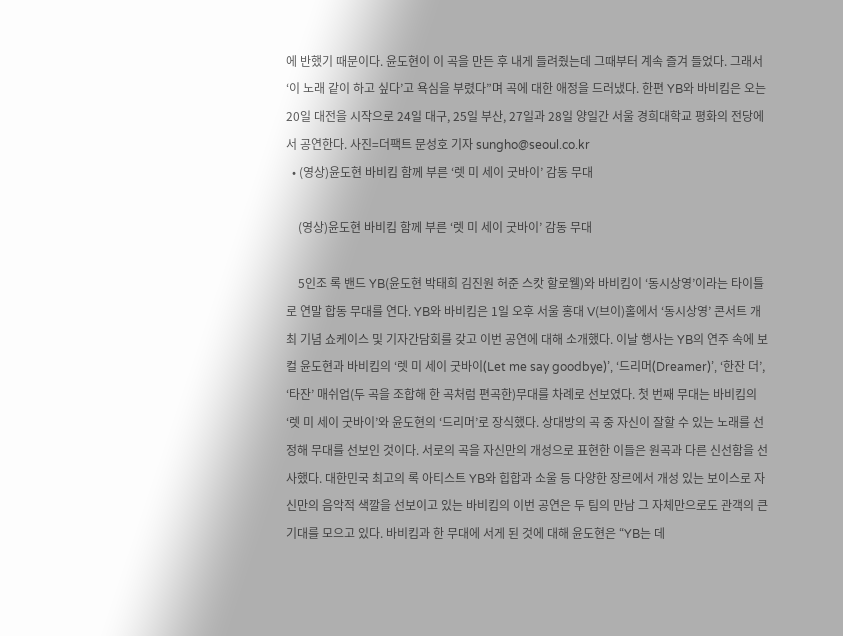에 반했기 때문이다. 윤도현이 이 곡을 만든 후 내게 들려줬는데 그때부터 계속 즐겨 들었다. 그래서 ‘이 노래 같이 하고 싶다’고 욕심을 부렸다”며 곡에 대한 애정을 드러냈다. 한편 YB와 바비킴은 오는 20일 대전을 시작으로 24일 대구, 25일 부산, 27일과 28일 양일간 서울 경희대학교 평화의 전당에서 공연한다. 사진=더팩트 문성호 기자 sungho@seoul.co.kr
  • (영상)윤도현 바비킴 함께 부른 ‘렛 미 세이 굿바이’ 감동 무대

    (영상)윤도현 바비킴 함께 부른 ‘렛 미 세이 굿바이’ 감동 무대

    5인조 록 밴드 YB(윤도현 박태희 김진원 허준 스캇 할로웰)와 바비킴이 ‘동시상영’이라는 타이틀로 연말 합동 무대를 연다. YB와 바비킴은 1일 오후 서울 홍대 V(브이)홀에서 ‘동시상영’ 콘서트 개최 기념 쇼케이스 및 기자간담회를 갖고 이번 공연에 대해 소개했다. 이날 행사는 YB의 연주 속에 보컬 윤도현과 바비킴의 ‘렛 미 세이 굿바이(Let me say goodbye)’, ‘드리머(Dreamer)’, ‘한잔 더’, ‘타잔’ 매쉬업(두 곡을 조합해 한 곡처럼 편곡한)무대를 차례로 선보였다. 첫 번째 무대는 바비킴의 ‘렛 미 세이 굿바이’와 윤도현의 ‘드리머’로 장식했다. 상대방의 곡 중 자신이 잘할 수 있는 노래를 선정해 무대를 선보인 것이다. 서로의 곡을 자신만의 개성으로 표현한 이들은 원곡과 다른 신선함을 선사했다. 대한민국 최고의 록 아티스트 YB와 힙합과 소울 등 다양한 장르에서 개성 있는 보이스로 자신만의 음악적 색깔을 선보이고 있는 바비킴의 이번 공연은 두 팀의 만남 그 자체만으로도 관객의 큰 기대를 모으고 있다. 바비킴과 한 무대에 서게 된 것에 대해 윤도현은 “YB는 데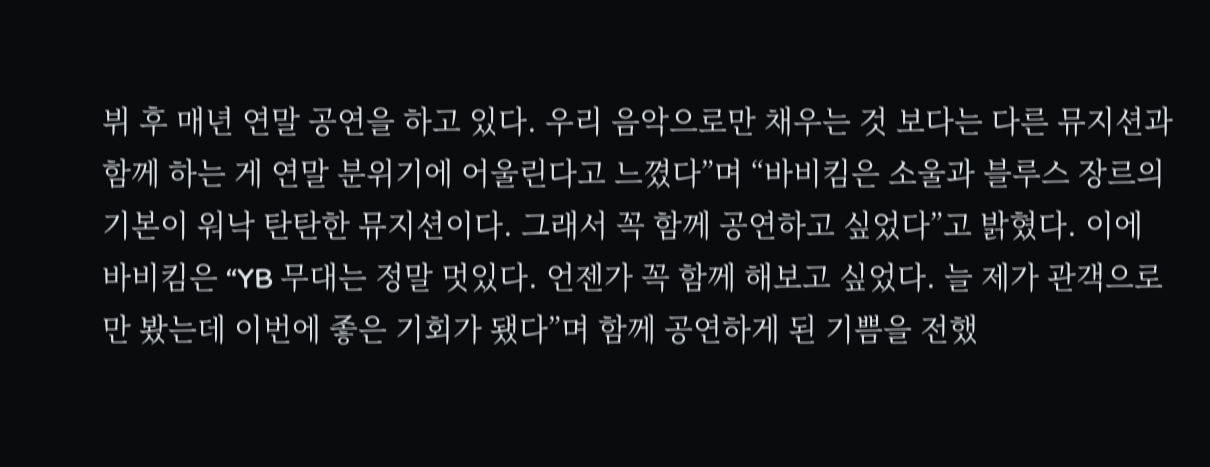뷔 후 매년 연말 공연을 하고 있다. 우리 음악으로만 채우는 것 보다는 다른 뮤지션과 함께 하는 게 연말 분위기에 어울린다고 느꼈다”며 “바비킴은 소울과 블루스 장르의 기본이 워낙 탄탄한 뮤지션이다. 그래서 꼭 함께 공연하고 싶었다”고 밝혔다. 이에 바비킴은 “YB 무대는 정말 멋있다. 언젠가 꼭 함께 해보고 싶었다. 늘 제가 관객으로만 봤는데 이번에 좋은 기회가 됐다”며 함께 공연하게 된 기쁨을 전했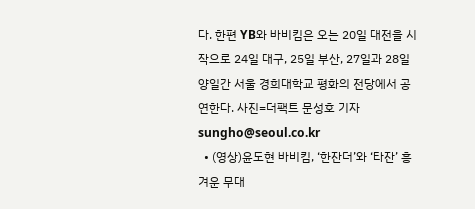다. 한편 YB와 바비킴은 오는 20일 대전을 시작으로 24일 대구, 25일 부산, 27일과 28일 양일간 서울 경희대학교 평화의 전당에서 공연한다. 사진=더팩트 문성호 기자 sungho@seoul.co.kr
  • (영상)윤도현 바비킴, ‘한잔더’와 ‘타잔’ 흥겨운 무대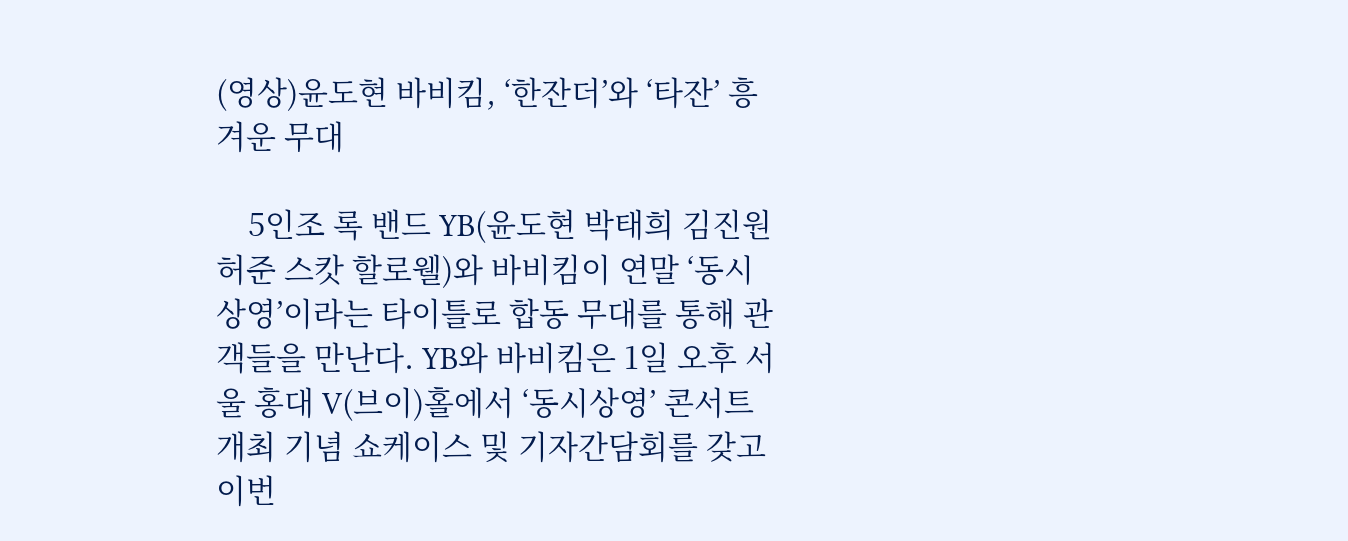(영상)윤도현 바비킴, ‘한잔더’와 ‘타잔’ 흥겨운 무대

    5인조 록 밴드 YB(윤도현 박태희 김진원 허준 스캇 할로웰)와 바비킴이 연말 ‘동시상영’이라는 타이틀로 합동 무대를 통해 관객들을 만난다. YB와 바비킴은 1일 오후 서울 홍대 V(브이)홀에서 ‘동시상영’ 콘서트 개최 기념 쇼케이스 및 기자간담회를 갖고 이번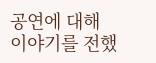공연에 대해 이야기를 전했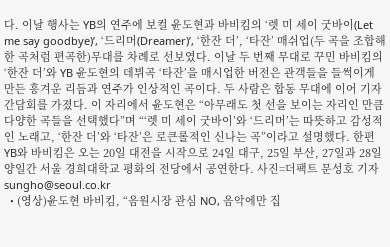다. 이날 행사는 YB의 연주에 보컬 윤도현과 바비킴의 ‘렛 미 세이 굿바이(Let me say goodbye)’, ‘드리머(Dreamer)’, ‘한잔 더’, ‘타잔’ 매쉬업(두 곡을 조합해 한 곡처럼 편곡한)무대를 차례로 선보였다. 이날 두 번째 무대로 꾸민 바비킴의 ‘한잔 더’와 YB 윤도현의 데뷔곡 ‘타잔’을 매시업한 버전은 관객들을 들썩이게 만든 흥겨운 리듬과 연주가 인상적인 곡이다. 두 사람은 합동 무대에 이어 기자간담회를 가졌다. 이 자리에서 윤도현은 “아무래도 첫 선을 보이는 자리인 만큼 다양한 곡들을 선택했다”며 “‘렛 미 세이 굿바이’와 ‘드리머’는 따뜻하고 감성적인 노래고, ‘한잔 더’와 ‘타잔’은 로큰롤적인 신나는 곡”이라고 설명했다. 한편 YB와 바비킴은 오는 20일 대전을 시작으로 24일 대구, 25일 부산, 27일과 28일 양일간 서울 경희대학교 평화의 전당에서 공연한다. 사진=더팩트 문성호 기자 sungho@seoul.co.kr
  • (영상)윤도현 바비킴, “음원시장 관심 NO, 음악에만 집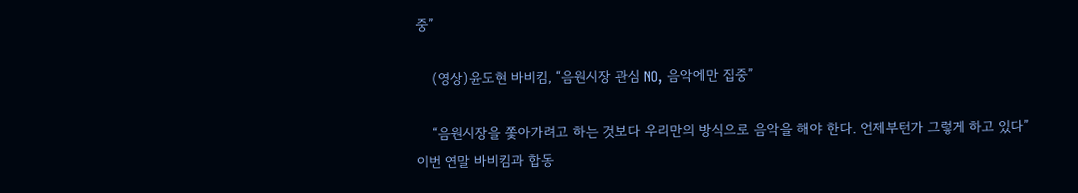중”

    (영상)윤도현 바비킴, “음원시장 관심 NO, 음악에만 집중”

    “음원시장을 쫓아가려고 하는 것보다 우리만의 방식으로 음악을 해야 한다. 언제부턴가 그렇게 하고 있다” 이번 연말 바비킴과 합동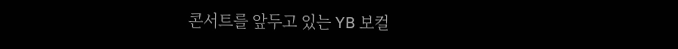콘서트를 앞두고 있는 YB 보컬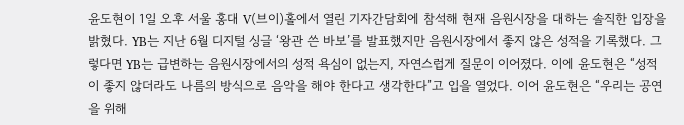윤도현이 1일 오후 서울 홍대 V(브이)홀에서 열린 기자간담회에 참석해 현재 음원시장을 대하는 솔직한 입장을 밝혔다. YB는 지난 6월 디지털 싱글 ‘왕관 쓴 바보’를 발표했지만 음원시장에서 좋지 않은 성적을 기록했다. 그렇다면 YB는 급변하는 음원시장에서의 성적 욕심이 없는지, 자연스럽게 질문이 이어졌다. 이에 윤도현은 “성적이 좋지 않더라도 나름의 방식으로 음악을 해야 한다고 생각한다”고 입을 열었다. 이어 윤도현은 “우리는 공연을 위해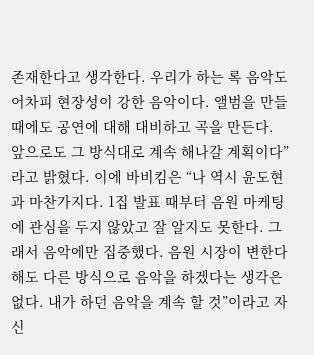존재한다고 생각한다. 우리가 하는 록 음악도 어차피 현장성이 강한 음악이다. 앨범을 만들 때에도 공연에 대해 대비하고 곡을 만든다. 앞으로도 그 방식대로 계속 해나갈 계획이다”라고 밝혔다. 이에 바비킴은 “나 역시 윤도현과 마찬가지다. 1집 발표 때부터 음원 마케팅에 관심을 두지 않았고 잘 알지도 못한다. 그래서 음악에만 집중했다. 음원 시장이 변한다 해도 다른 방식으로 음악을 하겠다는 생각은 없다. 내가 하던 음악을 계속 할 것”이라고 자신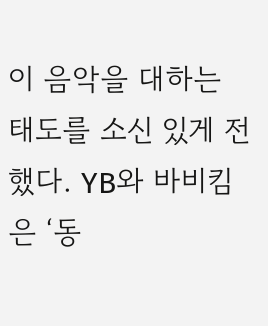이 음악을 대하는 태도를 소신 있게 전했다. YB와 바비킴은 ‘동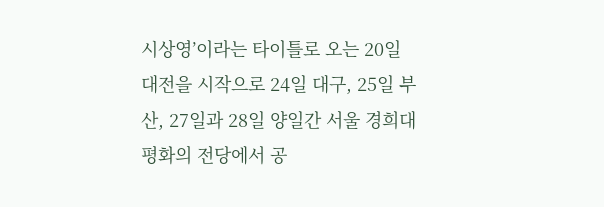시상영’이라는 타이틀로 오는 20일 대전을 시작으로 24일 대구, 25일 부산, 27일과 28일 양일간 서울 경희대 평화의 전당에서 공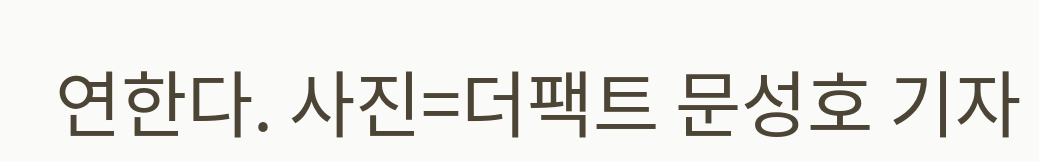연한다. 사진=더팩트 문성호 기자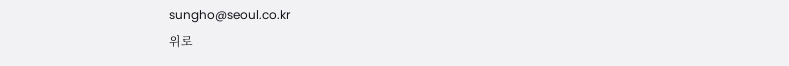sungho@seoul.co.kr
위로